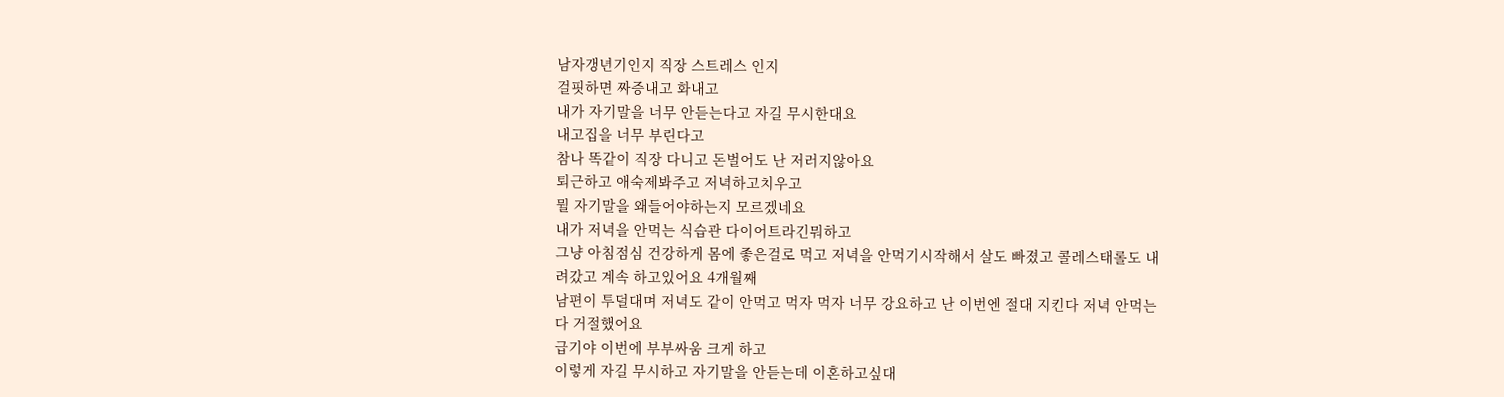남자갱년기인지 직장 스트레스 인지
걸핏하면 짜증내고 화내고
내가 자기말을 너무 안듣는다고 자길 무시한대요
내고집을 너무 부린다고
참나 똑같이 직장 다니고 돈벌어도 난 저러지않아요
퇴근하고 애숙제봐주고 저녁하고치우고
뭘 자기말을 왜들어야하는지 모르겠네요
내가 저녁을 안먹는 식습관 다이어트라긴뭐하고
그냥 아침점심 건강하게 몸에 좋은걸로 먹고 저녁을 안먹기시작해서 살도 빠졌고 콜레스태롤도 내려갔고 계속 하고있어요 4개월째
남편이 투덜대며 저녁도 같이 안먹고 먹자 먹자 너무 강요하고 난 이번엔 절대 지킨다 저녁 안먹는다 거절했어요
급기야 이번에 부부싸움 크게 하고
이렇게 자길 무시하고 자기말을 안듣는데 이혼하고싶대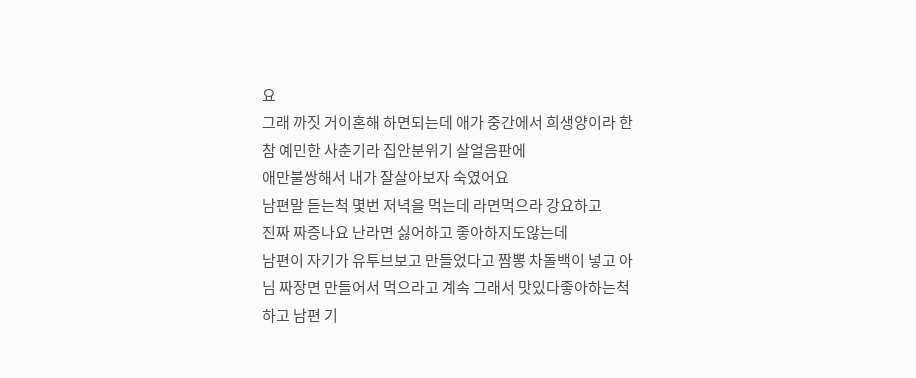요
그래 까짓 거이혼해 하면되는데 애가 중간에서 희생양이라 한참 예민한 사춘기라 집안분위기 살얼음판에
애만불쌍해서 내가 잘살아보자 숙였어요
남편말 듣는척 몇번 저녁을 먹는데 라면먹으라 강요하고
진짜 짜증나요 난라면 싫어하고 좋아하지도않는데
남편이 자기가 유투브보고 만들었다고 짬뽕 차돌백이 넣고 아님 짜장면 만들어서 먹으라고 계속 그래서 맛있다좋아하는척 하고 남편 기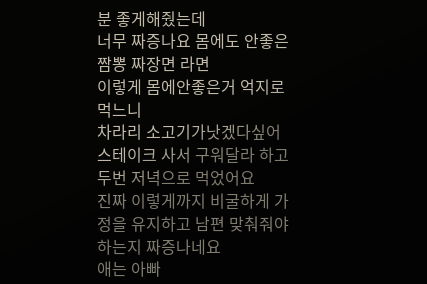분 좋게해줬는데
너무 짜증나요 몸에도 안좋은 짬뽕 짜장면 라면
이렇게 몸에안좋은거 억지로 먹느니
차라리 소고기가낫겠다싶어 스테이크 사서 구워달라 하고 두번 저녁으로 먹었어요
진짜 이렇게까지 비굴하게 가정을 유지하고 남편 맞춰줘야 하는지 짜증나네요
애는 아빠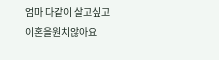엄마 다같이 살고싶고 이혼을원치않아요